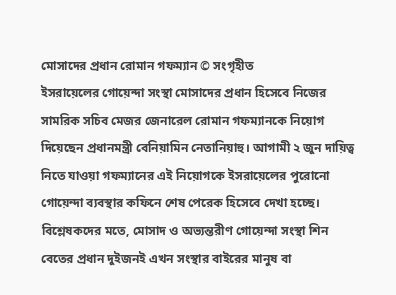মোসাদের প্রধান রোমান গফম্যান © সংগৃহীত
ইসরায়েলের গোয়েন্দা সংস্থা মোসাদের প্রধান হিসেবে নিজের সামরিক সচিব মেজর জেনারেল রোমান গফম্যানকে নিয়োগ দিয়েছেন প্রধানমন্ত্রী বেনিয়ামিন নেতানিয়াহু। আগামী ২ জুন দায়িত্ব নিতে যাওয়া গফম্যানের এই নিয়োগকে ইসরায়েলের পুরোনো গোয়েন্দা ব্যবস্থার কফিনে শেষ পেরেক হিসেবে দেখা হচ্ছে।
বিশ্লেষকদের মতে, মোসাদ ও অভ্যন্তরীণ গোয়েন্দা সংস্থা শিন বেতের প্রধান দুইজনই এখন সংস্থার বাইরের মানুষ বা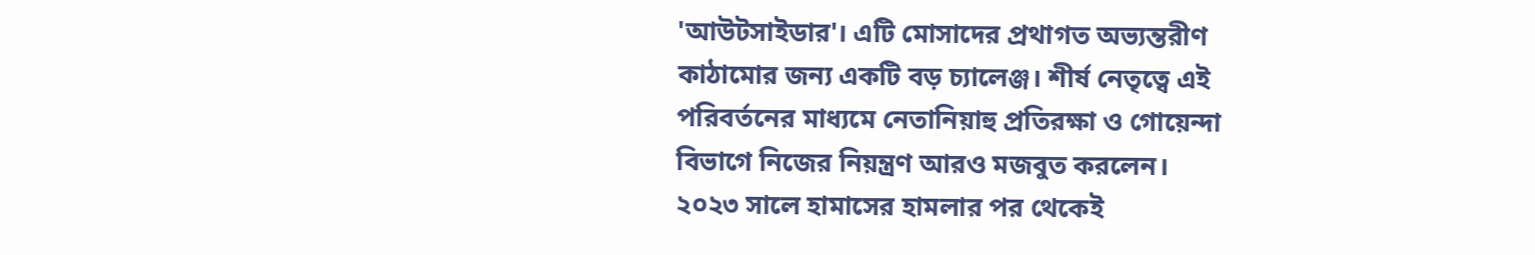'আউটসাইডার'। এটি মোসাদের প্রথাগত অভ্যন্তরীণ কাঠামোর জন্য একটি বড় চ্যালেঞ্জ। শীর্ষ নেতৃত্বে এই পরিবর্তনের মাধ্যমে নেতানিয়াহু প্রতিরক্ষা ও গোয়েন্দা বিভাগে নিজের নিয়ন্ত্রণ আরও মজবুত করলেন।
২০২৩ সালে হামাসের হামলার পর থেকেই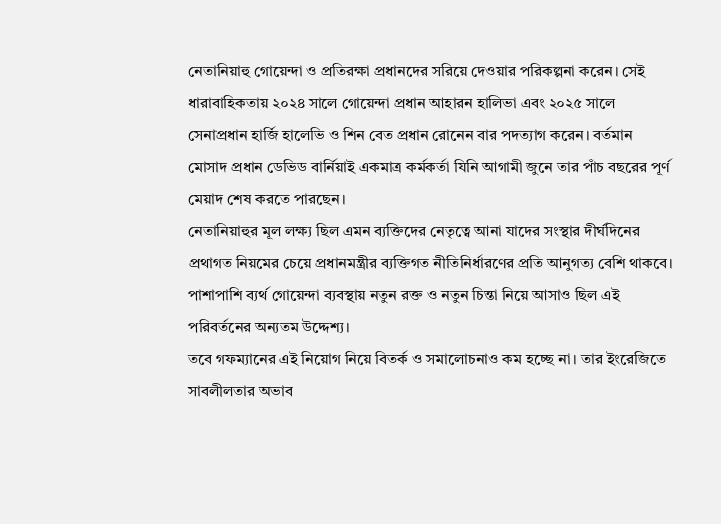নেতানিয়াহু গোয়েন্দা ও প্রতিরক্ষা প্রধানদের সরিয়ে দেওয়ার পরিকল্পনা করেন। সেই ধারাবাহিকতায় ২০২৪ সালে গোয়েন্দা প্রধান আহারন হালিভা এবং ২০২৫ সালে সেনাপ্রধান হার্জি হালেভি ও শিন বেত প্রধান রোনেন বার পদত্যাগ করেন। বর্তমান মোসাদ প্রধান ডেভিড বার্নিয়াই একমাত্র কর্মকর্তা যিনি আগামী জুনে তার পাঁচ বছরের পূর্ণ মেয়াদ শেষ করতে পারছেন।
নেতানিয়াহুর মূল লক্ষ্য ছিল এমন ব্যক্তিদের নেতৃত্বে আনা যাদের সংস্থার দীর্ঘদিনের প্রথাগত নিয়মের চেয়ে প্রধানমন্ত্রীর ব্যক্তিগত নীতিনির্ধারণের প্রতি আনুগত্য বেশি থাকবে। পাশাপাশি ব্যর্থ গোয়েন্দা ব্যবস্থায় নতুন রক্ত ও নতুন চিন্তা নিয়ে আসাও ছিল এই পরিবর্তনের অন্যতম উদ্দেশ্য।
তবে গফম্যানের এই নিয়োগ নিয়ে বিতর্ক ও সমালোচনাও কম হচ্ছে না। তার ইংরেজিতে সাবলীলতার অভাব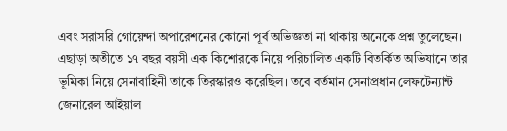এবং সরাসরি গোয়েন্দা অপারেশনের কোনো পূর্ব অভিজ্ঞতা না থাকায় অনেকে প্রশ্ন তুলেছেন। এছাড়া অতীতে ১৭ বছর বয়সী এক কিশোরকে নিয়ে পরিচালিত একটি বিতর্কিত অভিযানে তার ভূমিকা নিয়ে সেনাবাহিনী তাকে তিরস্কারও করেছিল। তবে বর্তমান সেনাপ্রধান লেফটেন্যান্ট জেনারেল আইয়াল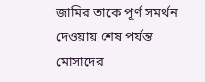জামির তাকে পূর্ণ সমর্থন দেওয়ায় শেষ পর্যন্ত মোসাদের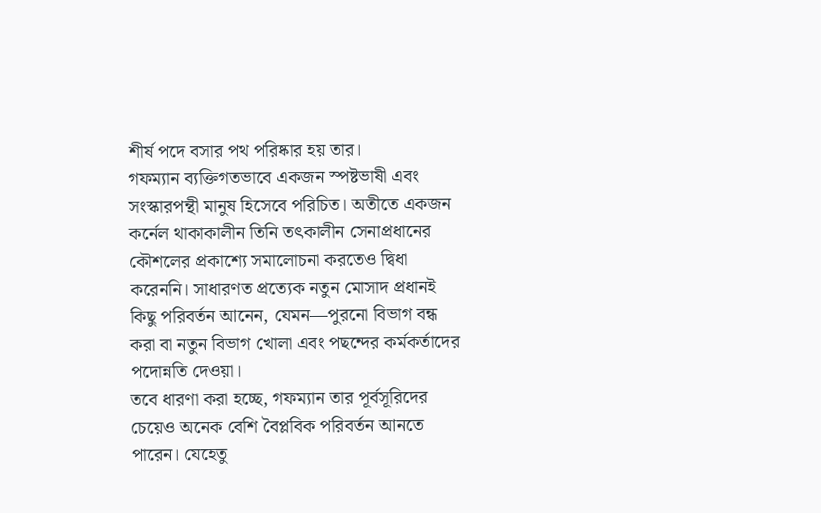শীর্ষ পদে বসার পথ পরিষ্কার হয় তার।
গফম্যান ব্যক্তিগতভাবে একজন স্পষ্টভাষী এবং সংস্কারপন্থী মানুষ হিসেবে পরিচিত। অতীতে একজন কর্নেল থাকাকালীন তিনি তৎকালীন সেনাপ্রধানের কৌশলের প্রকাশ্যে সমালোচনা করতেও দ্বিধা করেননি। সাধারণত প্রত্যেক নতুন মোসাদ প্রধানই কিছু পরিবর্তন আনেন, যেমন—পুরনো বিভাগ বন্ধ করা বা নতুন বিভাগ খোলা এবং পছন্দের কর্মকর্তাদের পদোন্নতি দেওয়া।
তবে ধারণা করা হচ্ছে, গফম্যান তার পূর্বসূরিদের চেয়েও অনেক বেশি বৈপ্লবিক পরিবর্তন আনতে পারেন। যেহেতু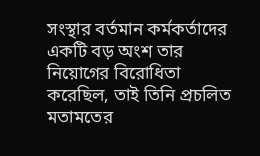সংস্থার বর্তমান কর্মকর্তাদের একটি বড় অংশ তার নিয়োগের বিরোধিতা করেছিল, তাই তিনি প্রচলিত মতামতের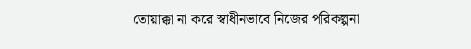তোয়াক্কা না করে স্বাধীনভাবে নিজের পরিকল্পনা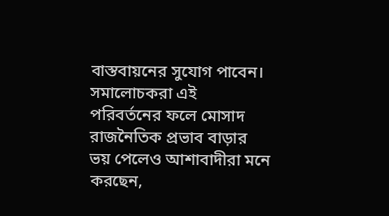বাস্তবায়নের সুযোগ পাবেন। সমালোচকরা এই পরিবর্তনের ফলে মোসাদ রাজনৈতিক প্রভাব বাড়ার ভয় পেলেও আশাবাদীরা মনে করছেন,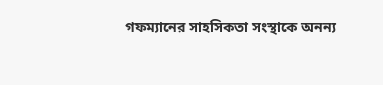গফম্যানের সাহসিকতা সংস্থাকে অনন্য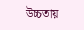উচ্চতায়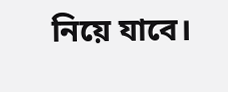নিয়ে যাবে।